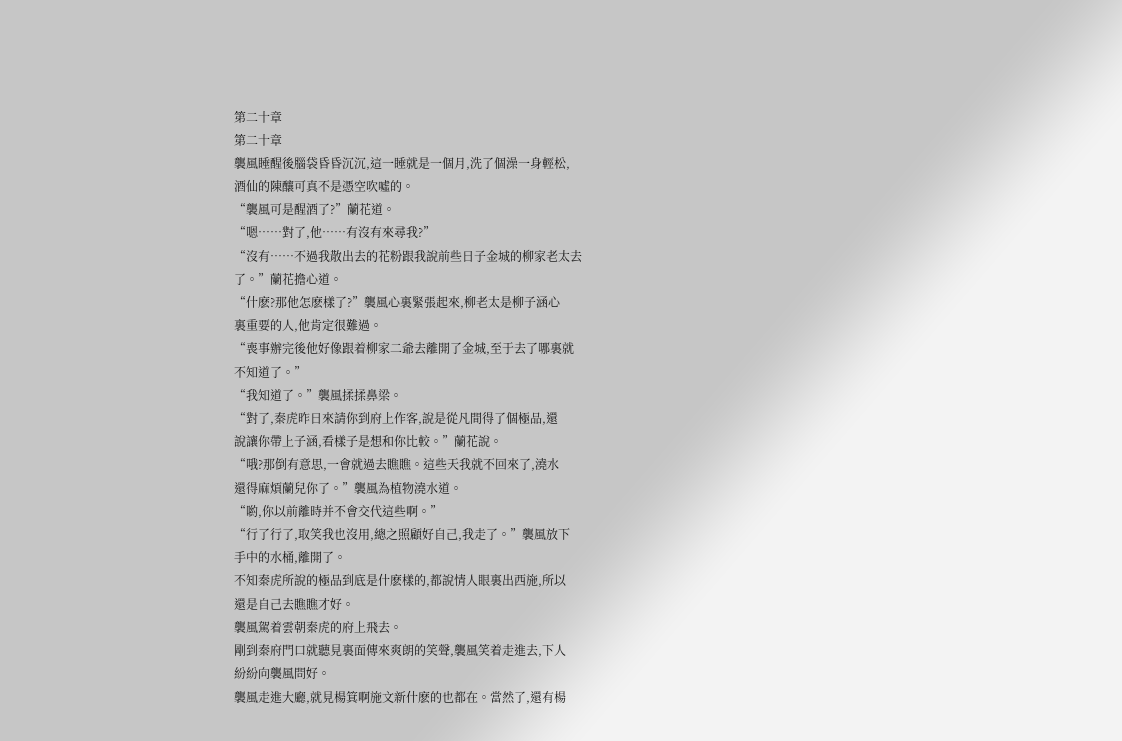第二十章
第二十章
襲風睡醒後腦袋昏昏沉沉,這一睡就是一個月,洗了個澡一身輕松,
酒仙的陳釀可真不是憑空吹噓的。
“襲風可是醒酒了?”蘭花道。
“嗯……對了,他……有沒有來尋我?”
“沒有……不過我散出去的花粉跟我說前些日子金城的柳家老太去
了。”蘭花擔心道。
“什麽?那他怎麽樣了?”襲風心裏緊張起來,柳老太是柳子涵心
裏重要的人,他肯定很難過。
“喪事辦完後他好像跟着柳家二爺去離開了金城,至于去了哪裏就
不知道了。”
“我知道了。”襲風揉揉鼻梁。
“對了,秦虎昨日來請你到府上作客,說是從凡間得了個極品,還
說讓你帶上子涵,看樣子是想和你比較。”蘭花說。
“哦?那倒有意思,一會就過去瞧瞧。這些天我就不回來了,澆水
還得麻煩蘭兒你了。”襲風為植物澆水道。
“喲,你以前離時并不會交代這些啊。”
“行了行了,取笑我也沒用,總之照顧好自己,我走了。”襲風放下
手中的水桶,離開了。
不知秦虎所說的極品到底是什麽樣的,都說情人眼裏出西施,所以
還是自己去瞧瞧才好。
襲風駕着雲朝秦虎的府上飛去。
剛到秦府門口就聽見裏面傳來爽朗的笑聲,襲風笑着走進去,下人
紛紛向襲風問好。
襲風走進大廳,就見楊箕啊施文新什麽的也都在。當然了,還有楊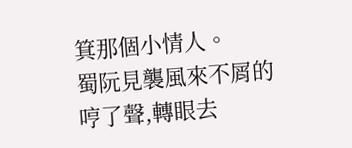箕那個小情人。
蜀阮見襲風來不屑的哼了聲,轉眼去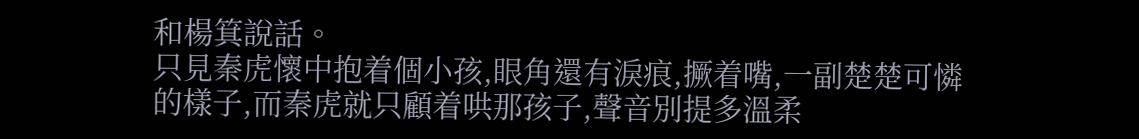和楊箕說話。
只見秦虎懷中抱着個小孩,眼角還有淚痕,撅着嘴,一副楚楚可憐
的樣子,而秦虎就只顧着哄那孩子,聲音別提多溫柔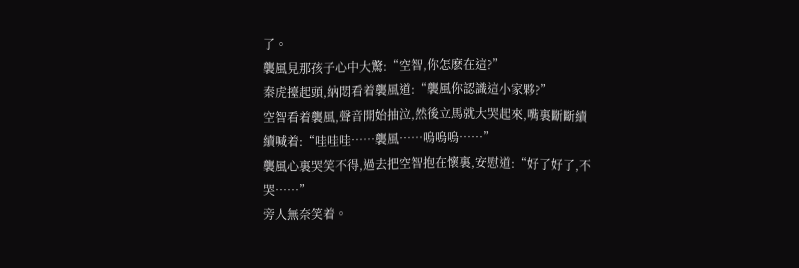了。
襲風見那孩子心中大驚:“空智,你怎麽在這?”
秦虎擡起頭,納悶看着襲風道:“襲風你認識這小家夥?”
空智看着襲風,聲音開始抽泣,然後立馬就大哭起來,嘴裏斷斷續
續喊着:“哇哇哇……襲風……嗚嗚嗚……”
襲風心裏哭笑不得,過去把空智抱在懷裏,安慰道:“好了好了,不
哭……”
旁人無奈笑着。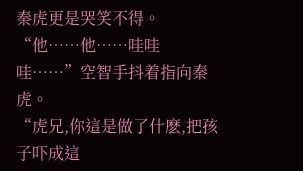秦虎更是哭笑不得。
“他……他……哇哇哇……”空智手抖着指向秦虎。
“虎兄,你這是做了什麽,把孩子吓成這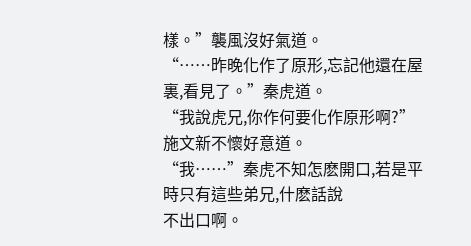樣。”襲風沒好氣道。
“……昨晚化作了原形,忘記他還在屋裏,看見了。”秦虎道。
“我說虎兄,你作何要化作原形啊?”施文新不懷好意道。
“我……”秦虎不知怎麽開口,若是平時只有這些弟兄,什麽話說
不出口啊。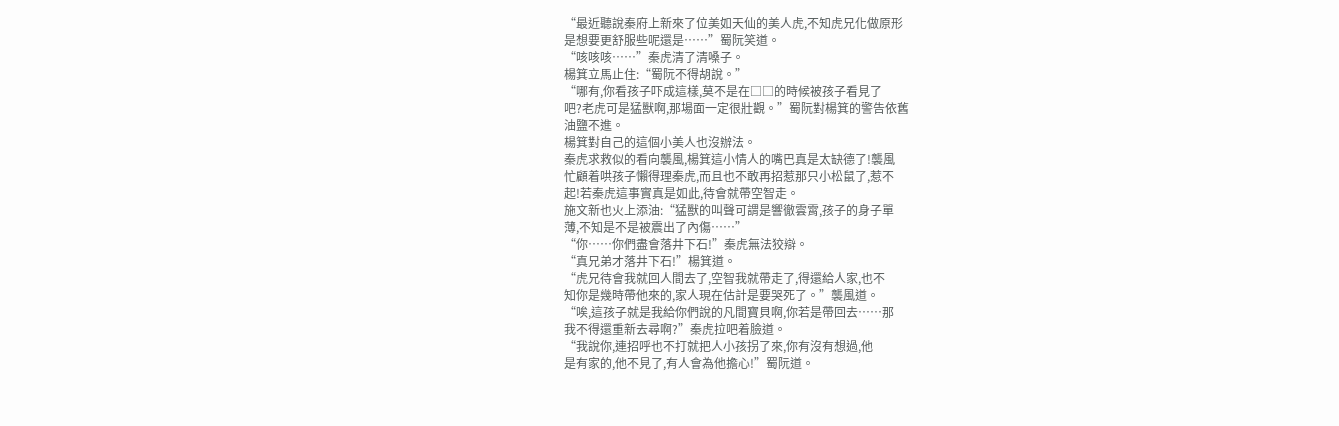“最近聽說秦府上新來了位美如天仙的美人虎,不知虎兄化做原形
是想要更舒服些呢還是……”蜀阮笑道。
“咳咳咳……”秦虎清了清嗓子。
楊箕立馬止住:“蜀阮不得胡說。”
“哪有,你看孩子吓成這樣,莫不是在□□的時候被孩子看見了
吧?老虎可是猛獸啊,那場面一定很壯觀。”蜀阮對楊箕的警告依舊
油鹽不進。
楊箕對自己的這個小美人也沒辦法。
秦虎求救似的看向襲風,楊箕這小情人的嘴巴真是太缺德了!襲風
忙顧着哄孩子懶得理秦虎,而且也不敢再招惹那只小松鼠了,惹不
起!若秦虎這事實真是如此,待會就帶空智走。
施文新也火上添油:“猛獸的叫聲可謂是響徹雲霄,孩子的身子單
薄,不知是不是被震出了內傷……”
“你……你們盡會落井下石!”秦虎無法狡辯。
“真兄弟才落井下石!”楊箕道。
“虎兄待會我就回人間去了,空智我就帶走了,得還給人家,也不
知你是幾時帶他來的,家人現在估計是要哭死了。”襲風道。
“唉,這孩子就是我給你們說的凡間寶貝啊,你若是帶回去……那
我不得還重新去尋啊?”秦虎拉吧着臉道。
“我說你,連招呼也不打就把人小孩拐了來,你有沒有想過,他
是有家的,他不見了,有人會為他擔心!”蜀阮道。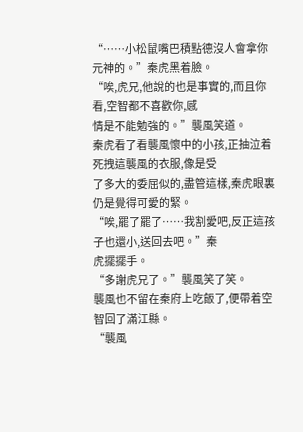“……小松鼠嘴巴積點德沒人會拿你元神的。”秦虎黑着臉。
“唉,虎兄,他說的也是事實的,而且你看,空智都不喜歡你,感
情是不能勉強的。”襲風笑道。
秦虎看了看襲風懷中的小孩,正抽泣着死拽這襲風的衣服,像是受
了多大的委屈似的,盡管這樣,秦虎眼裏仍是覺得可愛的緊。
“唉,罷了罷了……我割愛吧,反正這孩子也還小,送回去吧。”秦
虎擺擺手。
“多謝虎兄了。”襲風笑了笑。
襲風也不留在秦府上吃飯了,便帶着空智回了滿江縣。
“襲風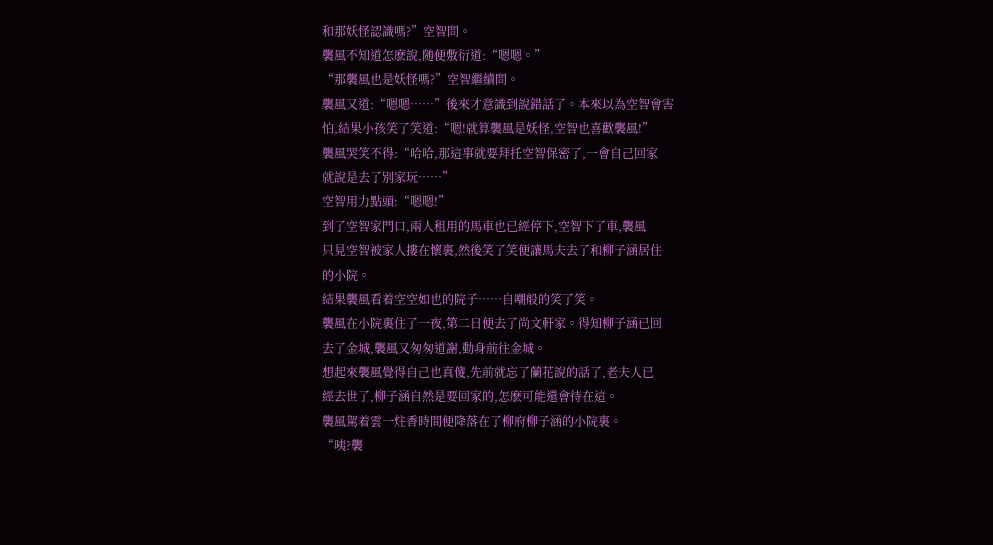和那妖怪認識嗎?”空智問。
襲風不知道怎麽說,随便敷衍道:“嗯嗯。”
“那襲風也是妖怪嗎?”空智繼續問。
襲風又道:“嗯嗯……”後來才意識到說錯話了。本來以為空智會害
怕,結果小孩笑了笑道:“嗯!就算襲風是妖怪,空智也喜歡襲風!”
襲風哭笑不得:“哈哈,那這事就要拜托空智保密了,一會自己回家
就說是去了別家玩……”
空智用力點頭:“嗯嗯!”
到了空智家門口,兩人租用的馬車也已經停下,空智下了車,襲風
只見空智被家人摟在懷裏,然後笑了笑便讓馬夫去了和柳子涵居住
的小院。
結果襲風看着空空如也的院子……自嘲般的笑了笑。
襲風在小院裏住了一夜,第二日便去了尚文軒家。得知柳子涵已回
去了金城,襲風又匆匆道謝,動身前往金城。
想起來襲風覺得自己也真傻,先前就忘了蘭花說的話了,老夫人已
經去世了,柳子涵自然是要回家的,怎麽可能還會待在這。
襲風駕着雲一炷香時間便降落在了柳府柳子涵的小院裏。
“咦?襲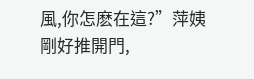風,你怎麽在這?”萍姨剛好推開門,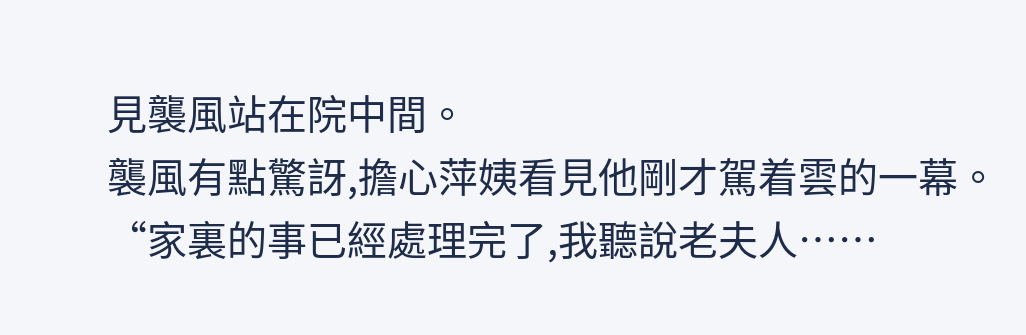見襲風站在院中間。
襲風有點驚訝,擔心萍姨看見他剛才駕着雲的一幕。
“家裏的事已經處理完了,我聽說老夫人……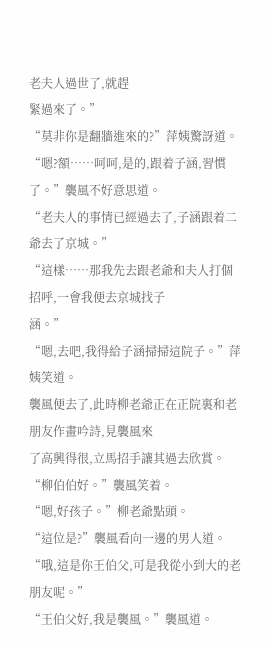老夫人過世了,就趕
緊過來了。”
“莫非你是翻牆進來的?”萍姨驚訝道。
“嗯?額……呵呵,是的,跟着子涵,習慣了。”襲風不好意思道。
“老夫人的事情已經過去了,子涵跟着二爺去了京城。”
“這樣……那我先去跟老爺和夫人打個招呼,一會我便去京城找子
涵。”
“嗯,去吧,我得給子涵掃掃這院子。”萍姨笑道。
襲風便去了,此時柳老爺正在正院裏和老朋友作畫吟詩,見襲風來
了高興得很,立馬招手讓其過去欣賞。
“柳伯伯好。”襲風笑着。
“嗯,好孩子。”柳老爺點頭。
“這位是?”襲風看向一邊的男人道。
“哦,這是你王伯父,可是我從小到大的老朋友呢。”
“王伯父好,我是襲風。”襲風道。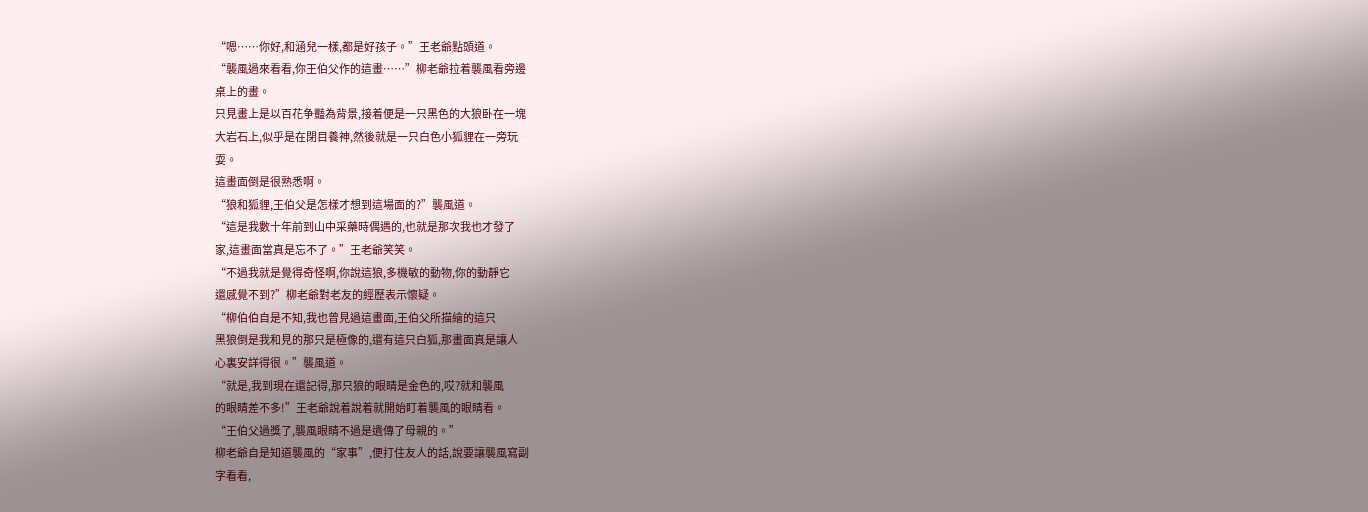“嗯……你好,和涵兒一樣,都是好孩子。”王老爺點頭道。
“襲風過來看看,你王伯父作的這畫……”柳老爺拉着襲風看旁邊
桌上的畫。
只見畫上是以百花争豔為背景,接着便是一只黑色的大狼卧在一塊
大岩石上,似乎是在閉目養神,然後就是一只白色小狐貍在一旁玩
耍。
這畫面倒是很熟悉啊。
“狼和狐貍,王伯父是怎樣才想到這場面的?”襲風道。
“這是我數十年前到山中采藥時偶遇的,也就是那次我也才發了
家,這畫面當真是忘不了。”王老爺笑笑。
“不過我就是覺得奇怪啊,你說這狼,多機敏的動物,你的動靜它
還感覺不到?”柳老爺對老友的經歷表示懷疑。
“柳伯伯自是不知,我也曾見過這畫面,王伯父所描繪的這只
黑狼倒是我和見的那只是極像的,還有這只白狐,那畫面真是讓人
心裏安詳得很。”襲風道。
“就是,我到現在還記得,那只狼的眼睛是金色的,哎?就和襲風
的眼睛差不多!”王老爺說着說着就開始盯着襲風的眼睛看。
“王伯父過獎了,襲風眼睛不過是遺傳了母親的。”
柳老爺自是知道襲風的“家事”,便打住友人的話,說要讓襲風寫副
字看看,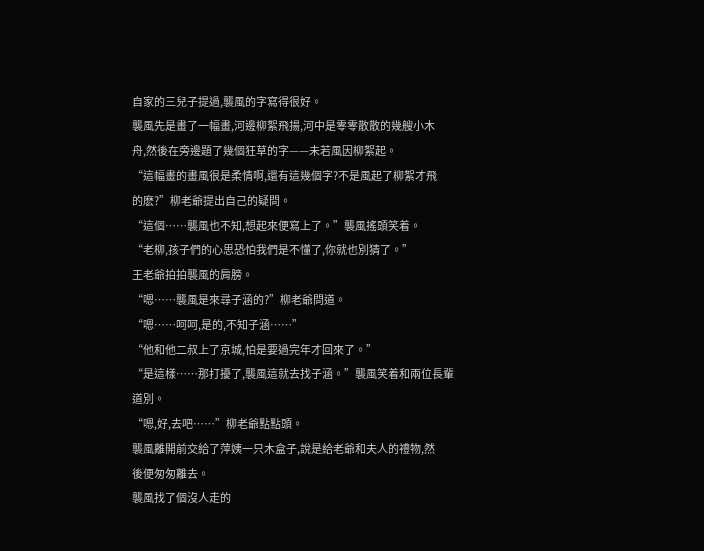自家的三兒子提過,襲風的字寫得很好。
襲風先是畫了一幅畫,河邊柳絮飛揚,河中是零零散散的幾艘小木
舟,然後在旁邊題了幾個狂草的字——未若風因柳絮起。
“這幅畫的畫風很是柔情啊,還有這幾個字?不是風起了柳絮才飛
的麽?”柳老爺提出自己的疑問。
“這個……襲風也不知,想起來便寫上了。”襲風搖頭笑着。
“老柳,孩子們的心思恐怕我們是不懂了,你就也別猜了。”
王老爺拍拍襲風的肩膀。
“嗯……襲風是來尋子涵的?”柳老爺問道。
“嗯……呵呵,是的,不知子涵……”
“他和他二叔上了京城,怕是要過完年才回來了。”
“是這樣……那打擾了,襲風這就去找子涵。”襲風笑着和兩位長輩
道別。
“嗯,好,去吧……”柳老爺點點頭。
襲風離開前交給了萍姨一只木盒子,說是給老爺和夫人的禮物,然
後便匆匆離去。
襲風找了個沒人走的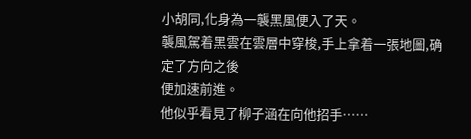小胡同,化身為一襲黑風便入了天。
襲風駕着黑雲在雲層中穿梭,手上拿着一張地圖,确定了方向之後
便加速前進。
他似乎看見了柳子涵在向他招手……